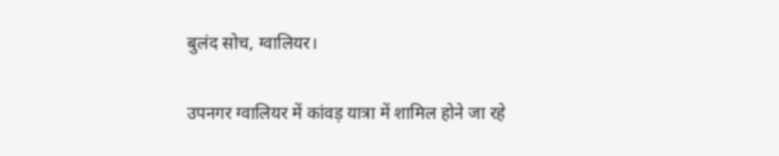बुलंद सोच, ग्वालियर।

उपनगर ग्वालियर में कांवड़ यात्रा में शामिल होने जा रहे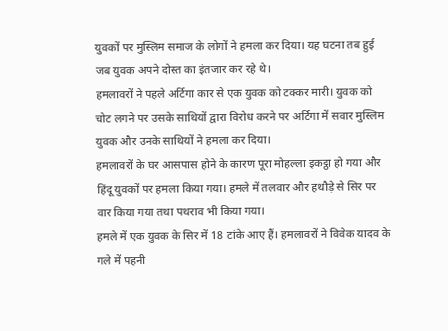युवकों पर मुस्लिम समाज के लोगों ने हमला कर दिया। यह घटना तब हुई जब युवक अपने दोस्त का इंतजार कर रहे थे।
हमलावरों ने पहले अर्टिगा कार से एक युवक को टक्कर मारी। युवक को चोट लगने पर उसके साथियों द्वारा विरोध करने पर अर्टिगा में सवार मुस्लिम युवक और उनके साथियों ने हमला कर दिया।
हमलावरों के घर आसपास होने के कारण पूरा मोहल्ला इकट्ठा हो गया और हिंदू युवकों पर हमला किया गया। हमले में तलवार और हथौड़े से सिर पर वार किया गया तथा पथराव भी किया गया।
हमले में एक युवक के सिर में 18 टांके आए हैं। हमलावरों ने विवेक यादव के गले में पहनी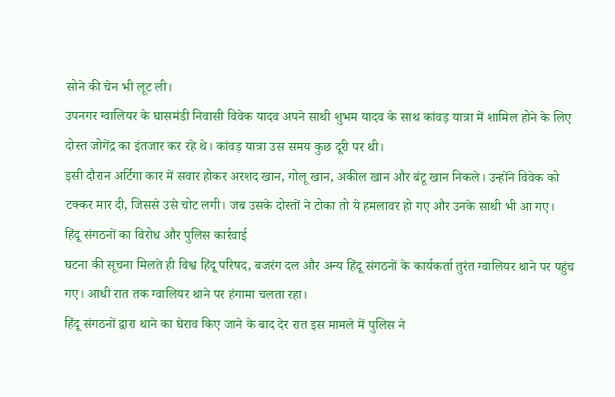सोने की चेन भी लूट ली।
उपनगर ग्वालियर के घासमंडी निवासी विवेक यादव अपने साथी शुभम यादव के साथ कांवड़ यात्रा में शामिल होने के लिए दोस्त जोगेंद्र का इंतजार कर रहे थे। कांवड़ यात्रा उस समय कुछ दूरी पर थी।
इसी दौरान अर्टिगा कार में सवार होकर अरशद खान, गोलू खान, अकील खान और बंटू खान निकले। उन्होंने विवेक को टक्कर मार दी, जिससे उसे चोट लगी। जब उसके दोस्तों ने टोका तो ये हमलावर हो गए और उनके साथी भी आ गए।
हिंदू संगठनों का विरोध और पुलिस कार्रवाई
घटना की सूचना मिलते ही विश्व हिंदू परिषद, बजरंग दल और अन्य हिंदू संगठनों के कार्यकर्ता तुरंत ग्वालियर थाने पर पहुंच गए। आधी रात तक ग्वालियर थाने पर हंगामा चलता रहा।
हिंदू संगठनों द्वारा थाने का घेराव किए जाने के बाद देर रात इस मामले में पुलिस ने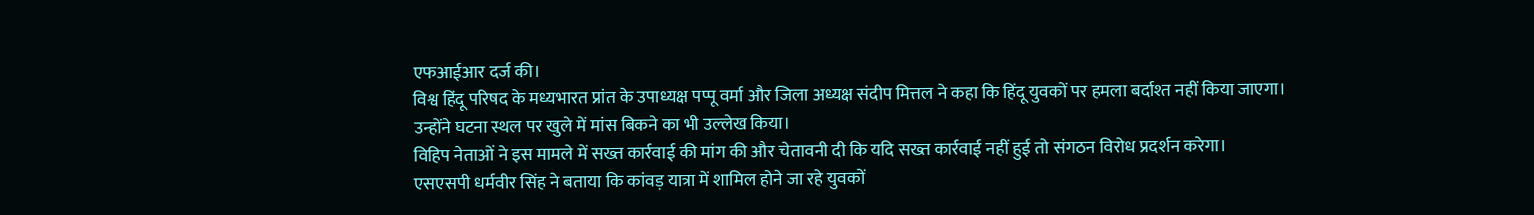एफआईआर दर्ज की।
विश्व हिंदू परिषद के मध्यभारत प्रांत के उपाध्यक्ष पप्पू वर्मा और जिला अध्यक्ष संदीप मित्तल ने कहा कि हिंदू युवकों पर हमला बर्दाश्त नहीं किया जाएगा। उन्होंने घटना स्थल पर खुले में मांस बिकने का भी उल्लेख किया।
विहिप नेताओं ने इस मामले में सख्त कार्रवाई की मांग की और चेतावनी दी कि यदि सख्त कार्रवाई नहीं हुई तो संगठन विरोध प्रदर्शन करेगा।
एसएसपी धर्मवीर सिंह ने बताया कि कांवड़ यात्रा में शामिल होने जा रहे युवकों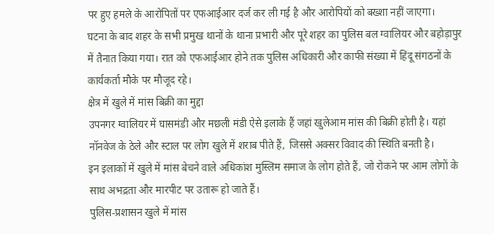पर हुए हमले के आरोपितों पर एफआईआर दर्ज कर ली गई है और आरोपियों को बख्शा नहीं जाएगा।
घटना के बाद शहर के सभी प्रमुख थानों के थाना प्रभारी और पूरे शहर का पुलिस बल ग्वालियर और बहोड़ापुर में तैनात किया गया। रात को एफआईआर होने तक पुलिस अधिकारी और काफी संख्या में हिंदू संगठनों के कार्यकर्ता मौके पर मौजूद रहे।
क्षेत्र में खुले में मांस बिक्री का मुद्दा
उपनगर ग्वालियर में घासमंडी और मछली मंडी ऐसे इलाके हैं जहां खुलेआम मांस की बिक्री होती है। यहां नॉनवेज के ठेले और स्टाल पर लोग खुले में शराब पीते हैं, जिससे अक्सर विवाद की स्थिति बनती है।
इन इलाकों में खुले में मांस बेचने वाले अधिकांश मुस्लिम समाज के लोग होते हैं, जो रोकने पर आम लोगों के साथ अभद्रता और मारपीट पर उतारू हो जाते हैं।
पुलिस-प्रशासन खुले में मांस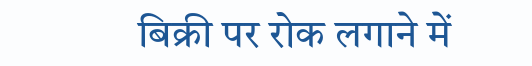बिक्री पर रोक लगाने में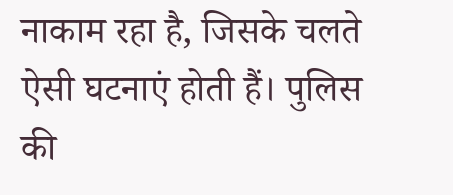नाकाम रहा है, जिसके चलते ऐसी घटनाएं होती हैं। पुलिस की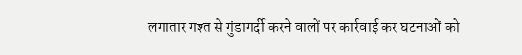लगातार गश्त से गुंडागर्दी करने वालों पर कार्रवाई कर घटनाओं को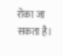रोका जा सकता है।